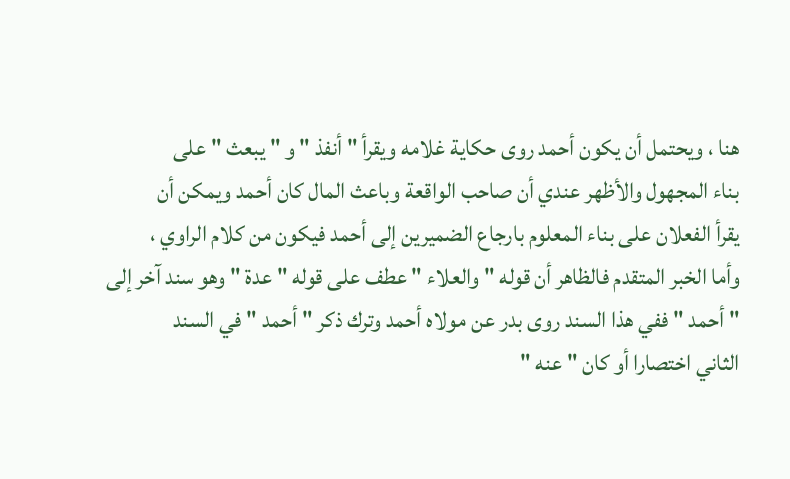هنا ، ويحتمل أن يكون أحمد روى حكاية غلامه ويقرأ " أنفذ " و " يبعث " على
بناء المجهول والأظهر عندي أن صاحب الواقعة وباعث المال كان أحمد ويمكن أن
يقرأ الفعلان على بناء المعلوم بارجاع الضميرين إلى أحمد فيكون من كلام الراوي ،
وأما الخبر المتقدم فالظاهر أن قوله " والعلاء " عطف على قوله " عدة " وهو سند آخر إلى
" أحمد " ففي هذا السند روى بدر عن مولاه أحمد وترك ذكر " أحمد " في السند
الثاني اختصارا أو كان " عنه "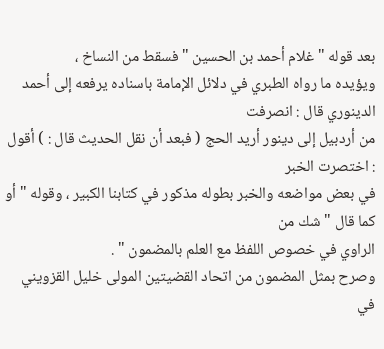بعد قوله " غلام أحمد بن الحسين " فسقط من النساخ ،
ويؤيده ما رواه الطبري في دلائل الإمامة باسناده يرفعه إلى أحمد الدينوري قال : انصرفت
من أردبيل إلى دينور أريد الحج ( فبعد أن نقل الحديث قال : ) أقول : اختصرت الخبر
في بعض مواضعه والخبر بطوله مذكور في كتابنا الكبير ، وقوله " أو كما قال " شك من
الراوي في خصوص اللفظ مع العلم بالمضمون " .
وصرح بمثل المضمون من اتحاد القضيتين المولى خليل القزويني في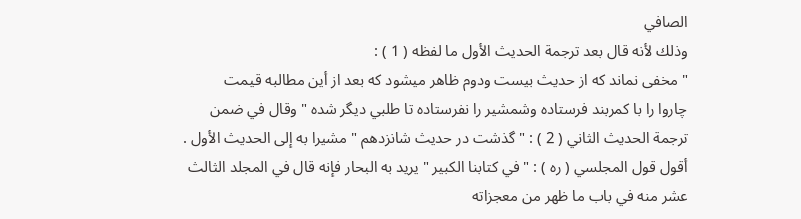الصافي
وذلك لأنه قال بعد ترجمة الحديث الأول ما لفظه ( 1 ) :
" مخفى نماند كه از حديث بيست ودوم ظاهر ميشود كه بعد از أين مطالبه قيمت
چاروا را با كمربند فرستاده وشمشير را نفرستاده تا طلبي ديگر شده " وقال في ضمن
ترجمة الحديث الثاني ( 2 ) : " گذشت در حديث شانزدهم " مشيرا به إلى الحديث الأول .
أقول قول المجلسي ( ره ) : " في كتابنا الكبير " يريد به البحار فإنه قال في المجلد الثالث
عشر منه في باب ما ظهر من معجزاته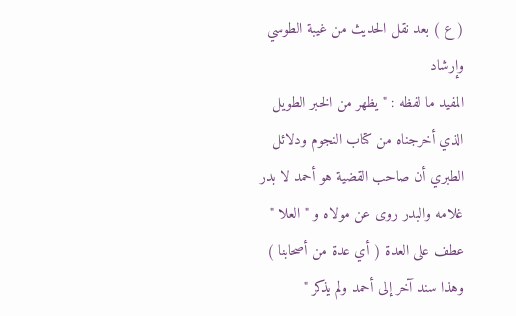( ع ) بعد نقل الحديث من غيبة الطوسي وإرشاد
المفيد ما لفظه : " يظهر من الخبر الطويل الذي أخرجناه من كتاب النجوم ودلائل
الطبري أن صاحب القضية هو أحمد لا بدر غلامه والبدر روى عن مولاه و " العلا "
عطف على العدة ( أي عدة من أصحابنا ) وهذا سند آخر إلى أحمد ولم يذكر "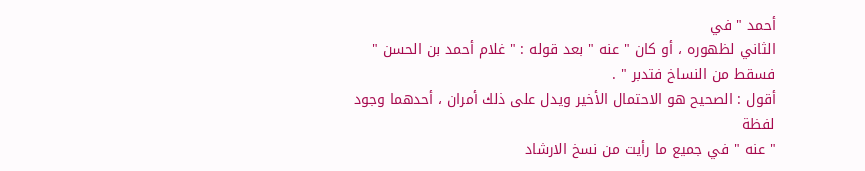أحمد " في
الثاني لظهوره ، أو كان " عنه " بعد قوله : " غلام أحمد بن الحسن " فسقط من النساخ فتدبر " .
أقول : الصحيح هو الاحتمال الأخير ويدل على ذلك أمران ، أحدهما وجود لفظة
" عنه " في جميع ما رأيت من نسخ الارشاد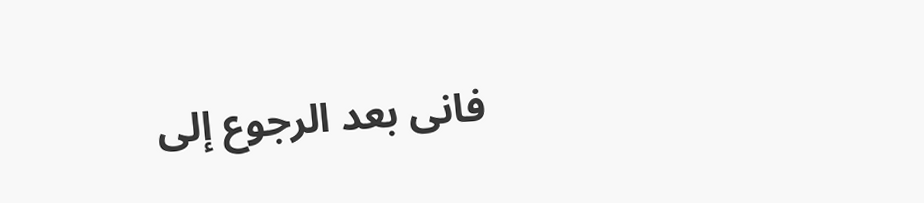فانى بعد الرجوع إلى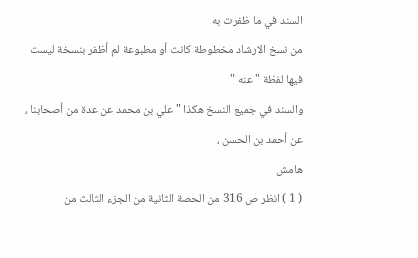السند في ما ظفرت به
من نسخ الارشاد مخطوطة كانت أو مطبوعة لم أظفر بنسخة ليست فيها لفظة " عنه "
والسند في جميع النسخ هكذا " علي بن محمد عن عدة من أصحابنا ، عن أحمد بن الحسن ،
هامش
( 1 ) انظر ص 316 من الحصة الثانية من الجزء الثالث من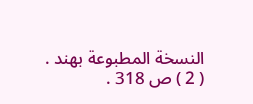النسخة المطبوعة بهند . ( 2 ) ص 318 .